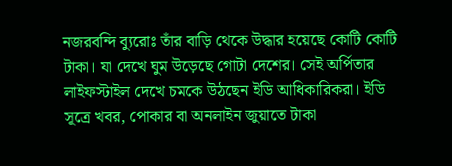নজরবন্দি ব্যুরোঃ তাঁর বাড়ি থেকে উদ্ধার হয়েছে কোটি কোটি টাকা। যা দেখে ঘুম উড়েছে গোটা দেশের। সেই অর্পিতার লাইফস্টাইল দেখে চমকে উঠছেন ইডি আধিকারিকরা। ইডি সূত্রে খবর, পোকার বা অনলাইন জুয়াতে টাকা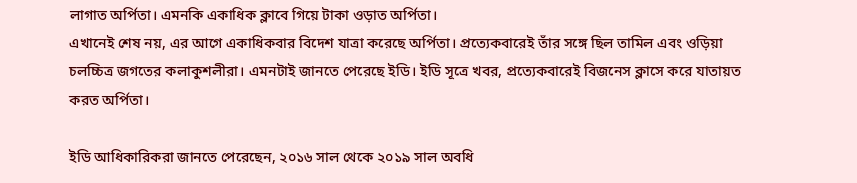লাগাত অর্পিতা। এমনকি একাধিক ক্লাবে গিয়ে টাকা ওড়াত অর্পিতা।
এখানেই শেষ নয়, এর আগে একাধিকবার বিদেশ যাত্রা করেছে অর্পিতা। প্রত্যেকবারেই তাঁর সঙ্গে ছিল তামিল এবং ওড়িয়া চলচ্চিত্র জগতের কলাকুশলীরা। এমনটাই জানতে পেরেছে ইডি। ইডি সূত্রে খবর, প্রত্যেকবারেই বিজনেস ক্লাসে করে যাতায়ত করত অর্পিতা।

ইডি আধিকারিকরা জানতে পেরেছেন, ২০১৬ সাল থেকে ২০১৯ সাল অবধি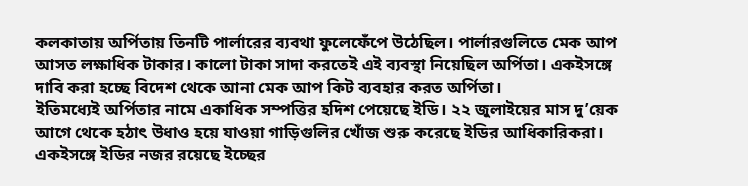কলকাতায় অর্পিতায় তিনটি পার্লারের ব্যবথা ফুলেফেঁপে উঠেছিল। পার্লারগুলিতে মেক আপ আসত লক্ষাধিক টাকার। কালো টাকা সাদা করতেই এই ব্যবস্থা নিয়েছিল অর্পিতা। একইসঙ্গে দাবি করা হচ্ছে বিদেশ থেকে আনা মেক আপ কিট ব্যবহার করত অর্পিতা।
ইতিমধ্যেই অর্পিতার নামে একাধিক সম্পত্তির হদিশ পেয়েছে ইডি। ২২ জুলাইয়ের মাস দু’য়েক আগে থেকে হঠাৎ উধাও হয়ে যাওয়া গাড়িগুলির খোঁজ শুরু করেছে ইডির আধিকারিকরা। একইসঙ্গে ইডির নজর রয়েছে ইচ্ছের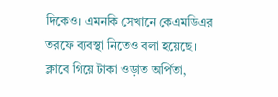দিকেও। এমনকি সেখানে কেএমডিএর তরফে ব্যবস্থা নিতেও বলা হয়েছে।
ক্লাবে গিয়ে টাকা ওড়াত অর্পিতা,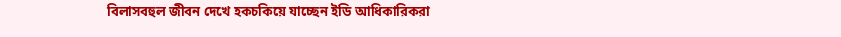বিলাসবহুল জীবন দেখে হকচকিয়ে যাচ্ছেন ইডি আধিকারিকরা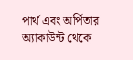পার্থ এবং অর্পিতার অ্যাকাউন্ট থেকে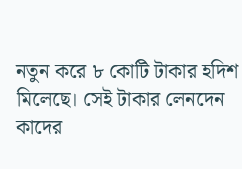নতুন করে ৮ কোটি টাকার হদিশ মিলেছে। সেই টাকার লেনদেন কাদের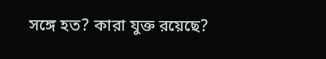সঙ্গে হত? কারা যুক্ত রয়েছে?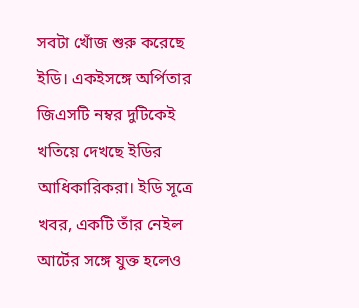সবটা খোঁজ শুরু করেছে ইডি। একইসঙ্গে অর্পিতার জিএসটি নম্বর দুটিকেই খতিয়ে দেখছে ইডির আধিকারিকরা। ইডি সূত্রে খবর, একটি তাঁর নেইল আর্টের সঙ্গে যুক্ত হলেও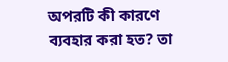অপরটি কী কারণে ব্যবহার করা হত? তা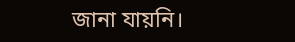জানা যায়নি।